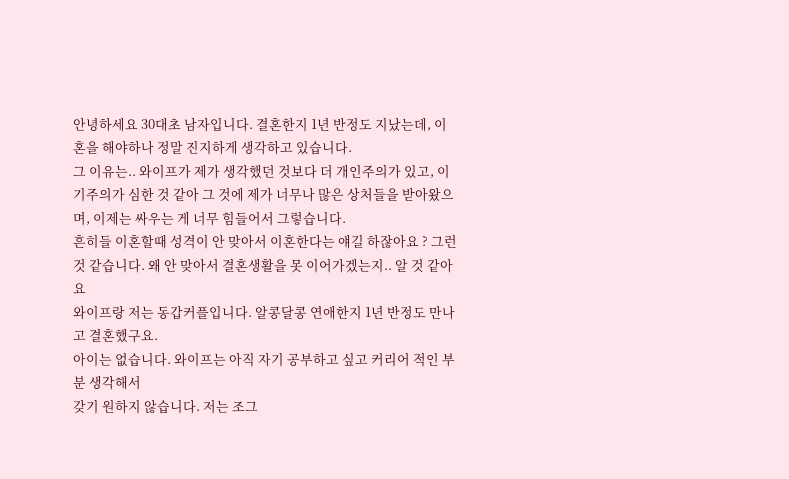안녕하세요 30대초 남자입니다. 결혼한지 1년 반정도 지났는데, 이혼을 해야하나 정말 진지하게 생각하고 있습니다.
그 이유는.. 와이프가 제가 생각했던 것보다 더 개인주의가 있고, 이기주의가 심한 것 같아 그 것에 제가 너무나 많은 상처들을 받아왔으며, 이제는 싸우는 게 너무 힘들어서 그렇습니다.
흔히들 이혼할때 성격이 안 맞아서 이혼한다는 얘길 하잖아요 ? 그런 것 같습니다. 왜 안 맞아서 결혼생활을 못 이어가겠는지.. 알 것 같아요
와이프랑 저는 동갑커플입니다. 알콩달콩 연애한지 1년 반정도 만나고 결혼했구요.
아이는 없습니다. 와이프는 아직 자기 공부하고 싶고 커리어 적인 부분 생각해서
갖기 원하지 않습니다. 저는 조그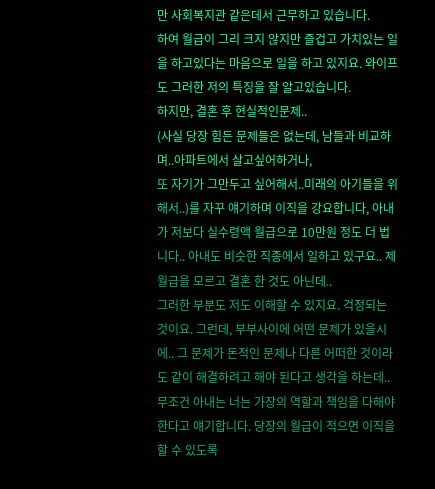만 사회복지관 같은데서 근무하고 있습니다.
하여 월급이 그리 크지 않지만 즐겁고 가치있는 일을 하고있다는 마음으로 일을 하고 있지요. 와이프도 그러한 저의 특징을 잘 알고있습니다.
하지만, 결혼 후 현실적인문제..
(사실 당장 힘든 문제들은 없는데, 남들과 비교하며..아파트에서 살고싶어하거나,
또 자기가 그만두고 싶어해서..미래의 아기들을 위해서..)를 자꾸 얘기하며 이직을 강요합니다, 아내가 저보다 실수령액 월급으로 10만원 정도 더 법니다.. 아내도 비슷한 직종에서 일하고 있구요.. 제 월급을 모르고 결혼 한 것도 아닌데..
그러한 부분도 저도 이해할 수 있지요. 걱정되는 것이요. 그런데, 부부사이에 어떤 문제가 있을시에.. 그 문제가 돈적인 문제나 다른 어떠한 것이라도 같이 해결하려고 해야 된다고 생각을 하는데.. 무조건 아내는 너는 가장의 역할과 책임을 다해야한다고 얘기합니다. 당장의 월급이 적으면 이직을 할 수 있도록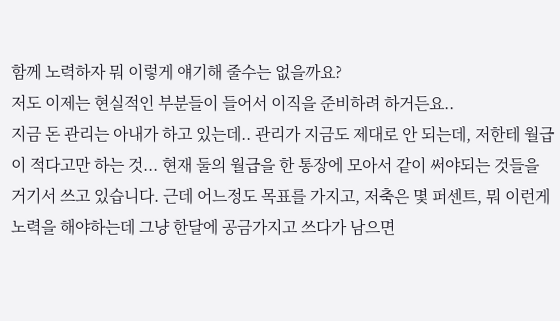함께 노력하자 뭐 이렇게 얘기해 줄수는 없을까요?
저도 이제는 현실적인 부분들이 들어서 이직을 준비하려 하거든요..
지금 돈 관리는 아내가 하고 있는데.. 관리가 지금도 제대로 안 되는데, 저한테 월급이 적다고만 하는 것... 현재 둘의 월급을 한 통장에 모아서 같이 써야되는 것들을 거기서 쓰고 있습니다. 근데 어느정도 목표를 가지고, 저축은 몇 퍼센트, 뭐 이런게 노력을 해야하는데 그냥 한달에 공금가지고 쓰다가 남으면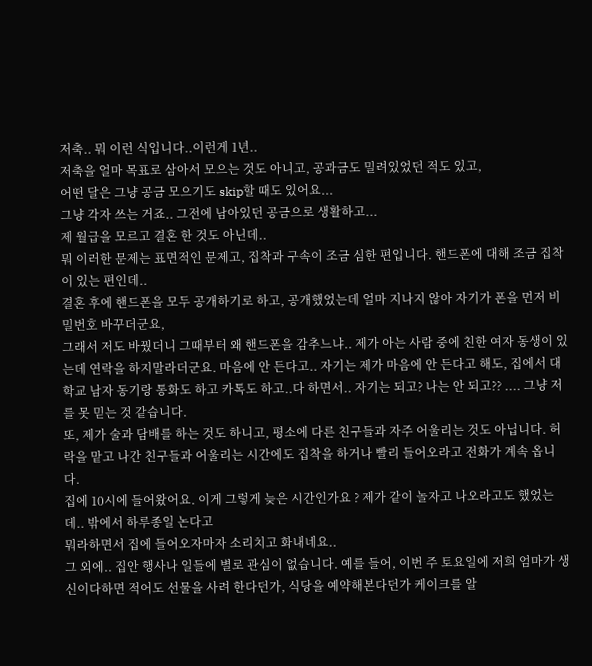저축.. 뭐 이런 식입니다..이런게 1년..
저축을 얼마 목표로 삼아서 모으는 것도 아니고, 공과금도 밀려있었던 적도 있고,
어떤 달은 그냥 공금 모으기도 skip할 때도 있어요...
그냥 각자 쓰는 거죠.. 그전에 남아있던 공금으로 생활하고...
제 월급을 모르고 결혼 한 것도 아닌데..
뭐 이러한 문제는 표면적인 문제고, 집착과 구속이 조금 심한 편입니다. 핸드폰에 대해 조금 집착이 있는 편인데..
결혼 후에 핸드폰을 모두 공개하기로 하고, 공개했었는데 얼마 지나지 않아 자기가 폰을 먼저 비밀번호 바꾸더군요,
그래서 저도 바꿨더니 그때부터 왜 핸드폰을 감추느냐.. 제가 아는 사람 중에 친한 여자 동생이 있는데 연락을 하지말라더군요. 마음에 안 든다고.. 자기는 제가 마음에 안 든다고 해도, 집에서 대학교 남자 동기랑 통화도 하고 카톡도 하고..다 하면서.. 자기는 되고? 나는 안 되고?? .... 그냥 저를 못 믿는 것 같습니다.
또, 제가 술과 담배를 하는 것도 하니고, 평소에 다른 친구들과 자주 어울리는 것도 아닙니다. 허락을 맡고 나간 친구들과 어울리는 시간에도 집착을 하거나 빨리 들어오라고 전화가 계속 옵니다.
집에 10시에 들어왔어요. 이게 그렇게 늦은 시간인가요 ? 제가 같이 놀자고 나오라고도 했었는데.. 밖에서 하루종일 논다고
뭐라하면서 집에 들어오자마자 소리치고 화내네요..
그 외에.. 집안 행사나 일들에 별로 관심이 없습니다. 예를 들어, 이번 주 토요일에 저희 엄마가 생신이다하면 적어도 선물을 사려 한다던가, 식당을 예약해본다던가 케이크를 알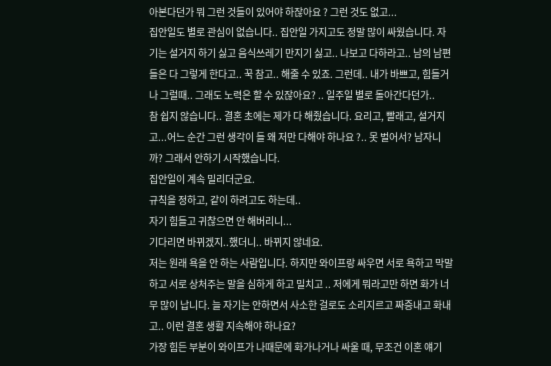아본다던가 뭐 그런 것들이 있어야 하잖아요 ? 그런 것도 없고...
집안일도 별로 관심이 없습니다.. 집안일 가지고도 정말 많이 싸웠습니다. 자기는 설거지 하기 싫고 음식쓰레기 만지기 싫고.. 나보고 다하라고.. 남의 남편들은 다 그렇게 한다고.. 꾹 참고.. 해줄 수 있죠. 그런데.. 내가 바쁘고, 힘들거나 그럴때.. 그래도 노력은 할 수 있잖아요? .. 일주일 별로 돌아간다던가..
참 쉽지 않습니다.. 결혼 초에는 제가 다 해줬습니다. 요리고, 빨래고, 설거지고...어느 순간 그런 생각이 들 왜 저만 다해야 하나요 ?.. 못 벌어서? 남자니까? 그래서 안하기 시작했습니다.
집안일이 계속 밀리더군요.
규칙을 정하고, 같이 하려고도 하는데..
자기 힘들고 귀찮으면 안 해버리니...
기다리면 바뀌겠지..했더니.. 바뀌지 않네요.
저는 원래 욕을 안 하는 사람입니다. 하지만 와이프랑 싸우면 서로 욕하고 막말하고 서로 상처주는 말을 심하게 하고 밀치고 .. 저에게 뭐라고만 하면 화가 너무 많이 납니다. 늘 자기는 안하면서 사소한 걸로도 소리지르고 짜증내고 화내고.. 이런 결혼 생활 지속해야 하나요?
가장 힘든 부분이 와이프가 나때문에 화가나거나 싸울 때, 무조건 이혼 얘기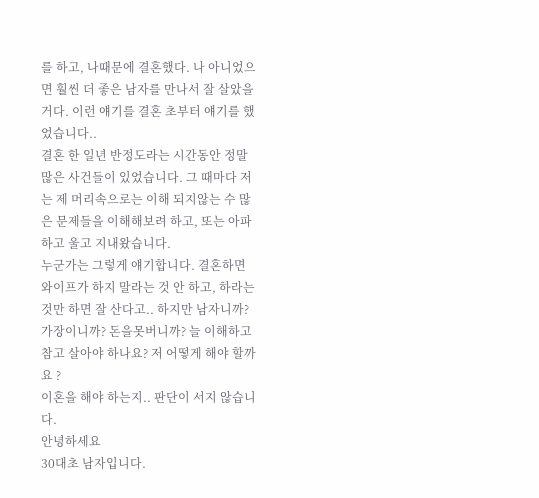를 하고, 나때문에 결혼했다. 나 아니었으면 훨씬 더 좋은 남자를 만나서 잘 살았을거다. 이런 얘기를 결혼 초부터 얘기를 했었습니다..
결혼 한 일년 반정도라는 시간동안 정말 많은 사건들이 있었습니다. 그 때마다 저는 제 머리속으로는 이해 되지않는 수 많은 문제들을 이해해보려 하고, 또는 아파하고 울고 지내왔습니다.
누군가는 그렇게 얘기합니다. 결혼하면 와이프가 하지 말라는 것 안 하고, 하라는 것만 하면 잘 산다고.. 하지만 남자니까?가장이니까? 돈을못버니까? 늘 이해하고 참고 살아야 하나요? 저 어떻게 해야 할까요 ?
이혼을 해야 하는지.. 판단이 서지 않습니다.
안녕하세요
30대초 남자입니다.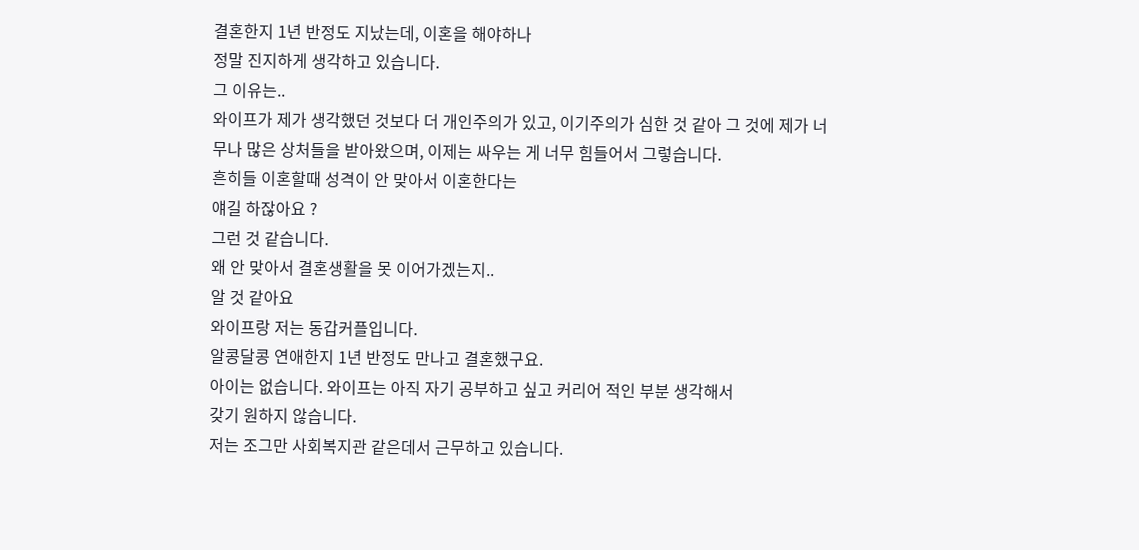결혼한지 1년 반정도 지났는데, 이혼을 해야하나
정말 진지하게 생각하고 있습니다.
그 이유는..
와이프가 제가 생각했던 것보다 더 개인주의가 있고, 이기주의가 심한 것 같아 그 것에 제가 너무나 많은 상처들을 받아왔으며, 이제는 싸우는 게 너무 힘들어서 그렇습니다.
흔히들 이혼할때 성격이 안 맞아서 이혼한다는
얘길 하잖아요 ?
그런 것 같습니다.
왜 안 맞아서 결혼생활을 못 이어가겠는지..
알 것 같아요
와이프랑 저는 동갑커플입니다.
알콩달콩 연애한지 1년 반정도 만나고 결혼했구요.
아이는 없습니다. 와이프는 아직 자기 공부하고 싶고 커리어 적인 부분 생각해서
갖기 원하지 않습니다.
저는 조그만 사회복지관 같은데서 근무하고 있습니다.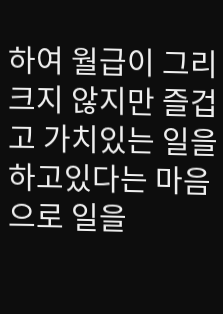하여 월급이 그리 크지 않지만 즐겁고 가치있는 일을 하고있다는 마음으로 일을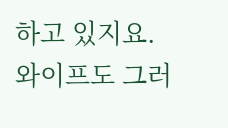하고 있지요.
와이프도 그러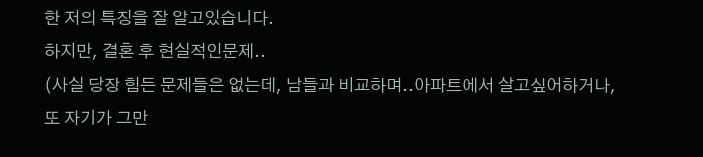한 저의 특징을 잘 알고있습니다.
하지만, 결혼 후 현실적인문제..
(사실 당장 힘든 문제들은 없는데, 남들과 비교하며..아파트에서 살고싶어하거나,
또 자기가 그만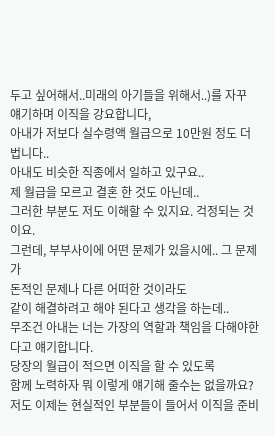두고 싶어해서..미래의 아기들을 위해서..)를 자꾸 얘기하며 이직을 강요합니다,
아내가 저보다 실수령액 월급으로 10만원 정도 더 법니다..
아내도 비슷한 직종에서 일하고 있구요..
제 월급을 모르고 결혼 한 것도 아닌데..
그러한 부분도 저도 이해할 수 있지요. 걱정되는 것이요.
그런데, 부부사이에 어떤 문제가 있을시에.. 그 문제가
돈적인 문제나 다른 어떠한 것이라도
같이 해결하려고 해야 된다고 생각을 하는데..
무조건 아내는 너는 가장의 역할과 책임을 다해야한다고 얘기합니다.
당장의 월급이 적으면 이직을 할 수 있도록
함께 노력하자 뭐 이렇게 얘기해 줄수는 없을까요?
저도 이제는 현실적인 부분들이 들어서 이직을 준비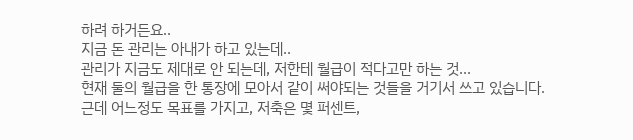하려 하거든요..
지금 돈 관리는 아내가 하고 있는데..
관리가 지금도 제대로 안 되는데, 저한테 월급이 적다고만 하는 것...
현재 둘의 월급을 한 통장에 모아서 같이 써야되는 것들을 거기서 쓰고 있습니다.
근데 어느정도 목표를 가지고, 저축은 몇 퍼센트,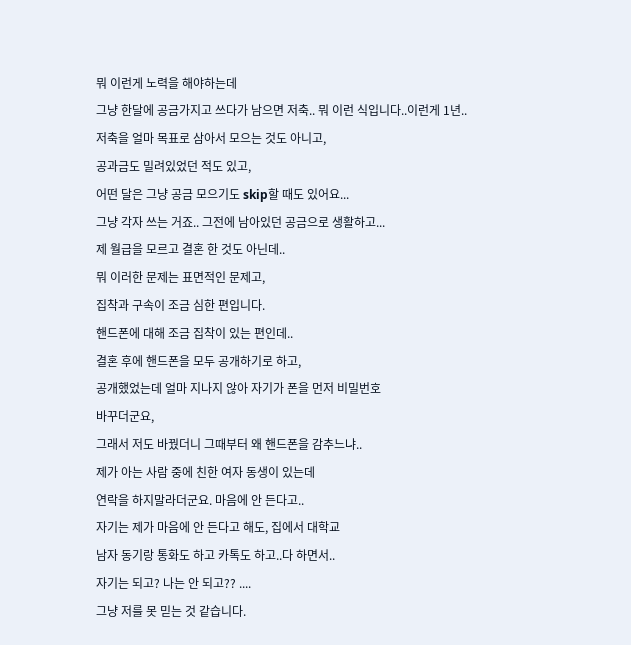뭐 이런게 노력을 해야하는데
그냥 한달에 공금가지고 쓰다가 남으면 저축.. 뭐 이런 식입니다..이런게 1년..
저축을 얼마 목표로 삼아서 모으는 것도 아니고,
공과금도 밀려있었던 적도 있고,
어떤 달은 그냥 공금 모으기도 skip할 때도 있어요...
그냥 각자 쓰는 거죠.. 그전에 남아있던 공금으로 생활하고...
제 월급을 모르고 결혼 한 것도 아닌데..
뭐 이러한 문제는 표면적인 문제고,
집착과 구속이 조금 심한 편입니다.
핸드폰에 대해 조금 집착이 있는 편인데..
결혼 후에 핸드폰을 모두 공개하기로 하고,
공개했었는데 얼마 지나지 않아 자기가 폰을 먼저 비밀번호
바꾸더군요,
그래서 저도 바꿨더니 그때부터 왜 핸드폰을 감추느냐..
제가 아는 사람 중에 친한 여자 동생이 있는데
연락을 하지말라더군요. 마음에 안 든다고..
자기는 제가 마음에 안 든다고 해도, 집에서 대학교
남자 동기랑 통화도 하고 카톡도 하고..다 하면서..
자기는 되고? 나는 안 되고?? ....
그냥 저를 못 믿는 것 같습니다.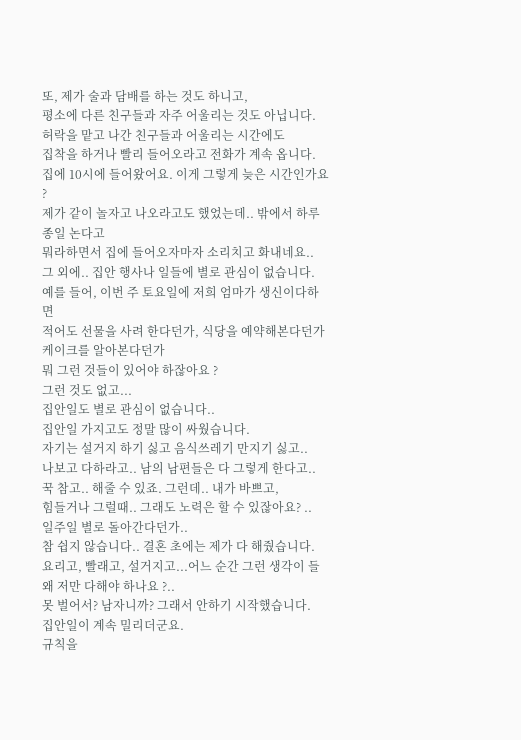또, 제가 술과 담배를 하는 것도 하니고,
평소에 다른 친구들과 자주 어울리는 것도 아닙니다.
허락을 맡고 나간 친구들과 어울리는 시간에도
집착을 하거나 빨리 들어오라고 전화가 계속 옵니다.
집에 10시에 들어왔어요. 이게 그렇게 늦은 시간인가요 ?
제가 같이 놀자고 나오라고도 했었는데.. 밖에서 하루종일 논다고
뭐라하면서 집에 들어오자마자 소리치고 화내네요..
그 외에.. 집안 행사나 일들에 별로 관심이 없습니다.
예를 들어, 이번 주 토요일에 저희 엄마가 생신이다하면
적어도 선물을 사려 한다던가, 식당을 예약해본다던가
케이크를 알아본다던가
뭐 그런 것들이 있어야 하잖아요 ?
그런 것도 없고...
집안일도 별로 관심이 없습니다..
집안일 가지고도 정말 많이 싸웠습니다.
자기는 설거지 하기 싫고 음식쓰레기 만지기 싫고..
나보고 다하라고.. 남의 남편들은 다 그렇게 한다고..
꾹 참고.. 해줄 수 있죠. 그런데.. 내가 바쁘고,
힘들거나 그럴때.. 그래도 노력은 할 수 있잖아요? ..
일주일 별로 돌아간다던가..
참 쉽지 않습니다.. 결혼 초에는 제가 다 해줬습니다.
요리고, 빨래고, 설거지고...어느 순간 그런 생각이 들
왜 저만 다해야 하나요 ?..
못 벌어서? 남자니까? 그래서 안하기 시작했습니다.
집안일이 계속 밀리더군요.
규칙을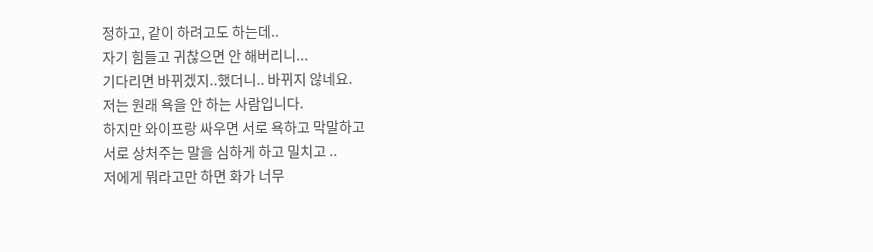정하고, 같이 하려고도 하는데..
자기 힘들고 귀찮으면 안 해버리니...
기다리면 바뀌겠지..했더니.. 바뀌지 않네요.
저는 원래 욕을 안 하는 사람입니다.
하지만 와이프랑 싸우면 서로 욕하고 막말하고
서로 상처주는 말을 심하게 하고 밀치고 ..
저에게 뭐라고만 하면 화가 너무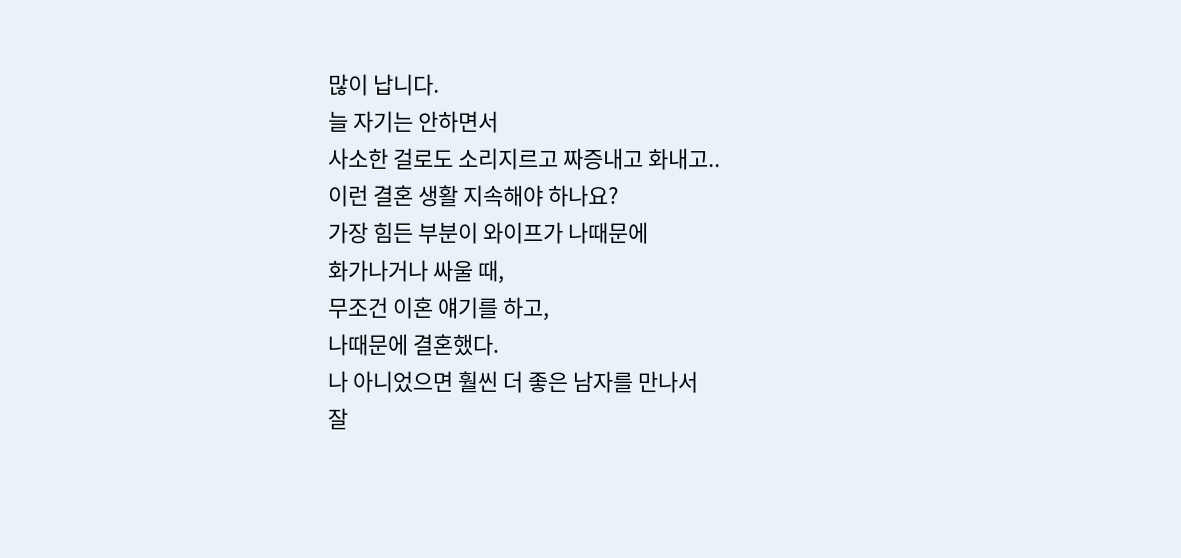많이 납니다.
늘 자기는 안하면서
사소한 걸로도 소리지르고 짜증내고 화내고..
이런 결혼 생활 지속해야 하나요?
가장 힘든 부분이 와이프가 나때문에
화가나거나 싸울 때,
무조건 이혼 얘기를 하고,
나때문에 결혼했다.
나 아니었으면 훨씬 더 좋은 남자를 만나서
잘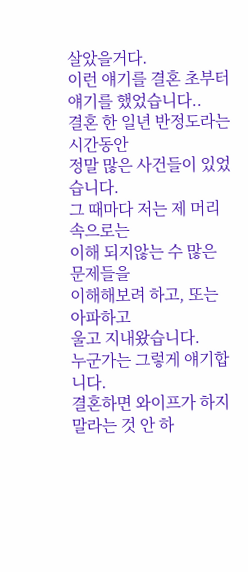살았을거다.
이런 얘기를 결혼 초부터 얘기를 했었습니다..
결혼 한 일년 반정도라는 시간동안
정말 많은 사건들이 있었습니다.
그 때마다 저는 제 머리속으로는
이해 되지않는 수 많은 문제들을
이해해보려 하고, 또는 아파하고
울고 지내왔습니다.
누군가는 그렇게 얘기합니다.
결혼하면 와이프가 하지 말라는 것 안 하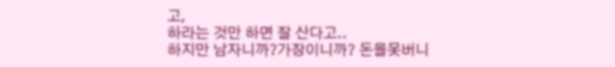고,
하라는 것만 하면 잘 산다고..
하지만 남자니까?가장이니까? 돈을못버니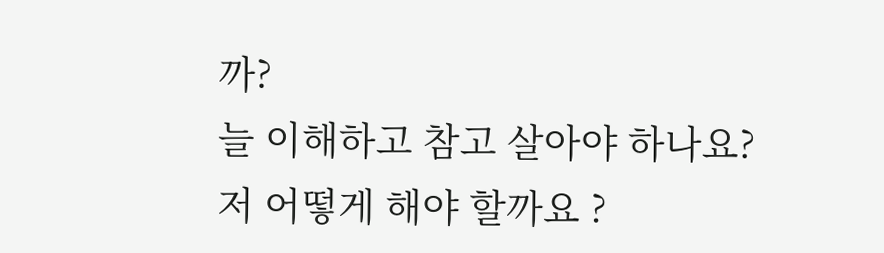까?
늘 이해하고 참고 살아야 하나요?
저 어떻게 해야 할까요 ?